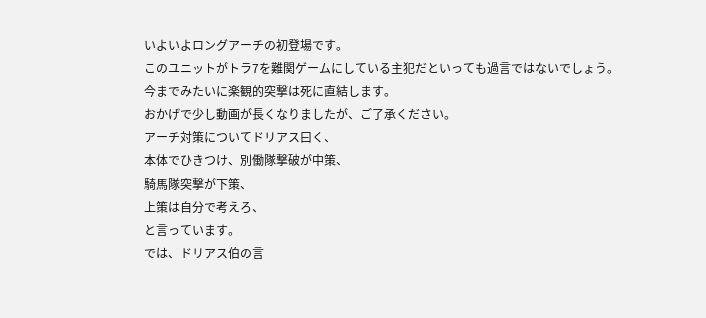いよいよロングアーチの初登場です。
このユニットがトラ7を難関ゲームにしている主犯だといっても過言ではないでしょう。
今までみたいに楽観的突撃は死に直結します。
おかげで少し動画が長くなりましたが、ご了承ください。
アーチ対策についてドリアス曰く、
本体でひきつけ、別働隊撃破が中策、
騎馬隊突撃が下策、
上策は自分で考えろ、
と言っています。
では、ドリアス伯の言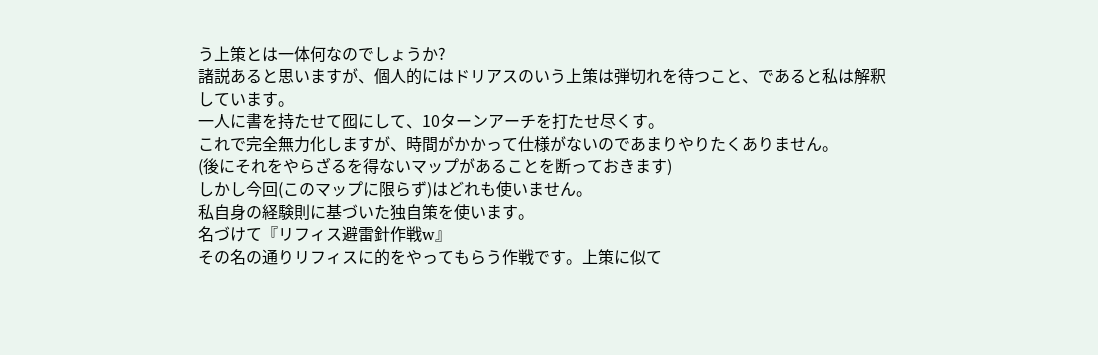う上策とは一体何なのでしょうか?
諸説あると思いますが、個人的にはドリアスのいう上策は弾切れを待つこと、であると私は解釈しています。
一人に書を持たせて囮にして、10ターンアーチを打たせ尽くす。
これで完全無力化しますが、時間がかかって仕様がないのであまりやりたくありません。
(後にそれをやらざるを得ないマップがあることを断っておきます)
しかし今回(このマップに限らず)はどれも使いません。
私自身の経験則に基づいた独自策を使います。
名づけて『リフィス避雷針作戦w』
その名の通りリフィスに的をやってもらう作戦です。上策に似て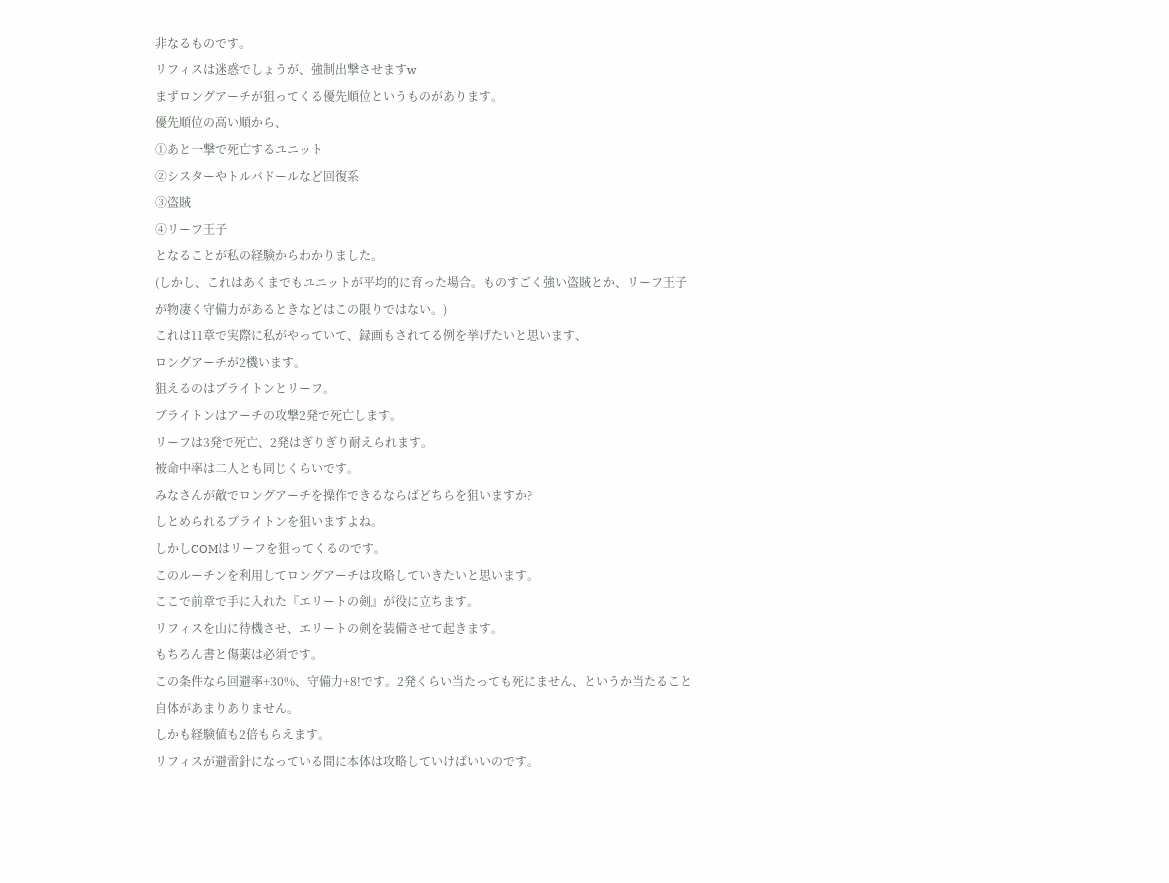非なるものです。
リフィスは迷惑でしょうが、強制出撃させますw
まずロングアーチが狙ってくる優先順位というものがあります。
優先順位の高い順から、
①あと一撃で死亡するユニット
②シスターやトルバドールなど回復系
③盗賊
④リーフ王子
となることが私の経験からわかりました。
(しかし、これはあくまでもユニットが平均的に育った場合。ものすごく強い盗賊とか、リーフ王子が物凄く守備力があるときなどはこの限りではない。)
これは11章で実際に私がやっていて、録画もされてる例を挙げたいと思います、
ロングアーチが2機います。
狙えるのはブライトンとリーフ。
ブライトンはアーチの攻撃2発で死亡します。
リーフは3発で死亡、2発はぎりぎり耐えられます。
被命中率は二人とも同じくらいです。
みなさんが敵でロングアーチを操作できるならばどちらを狙いますか?
しとめられるブライトンを狙いますよね。
しかしCOMはリーフを狙ってくるのです。
このルーチンを利用してロングアーチは攻略していきたいと思います。
ここで前章で手に入れた『エリートの剣』が役に立ちます。
リフィスを山に待機させ、エリートの剣を装備させて起きます。
もちろん書と傷薬は必須です。
この条件なら回避率+30%、守備力+8!です。2発くらい当たっても死にません、というか当たること自体があまりありません。
しかも経験値も2倍もらえます。
リフィスが避雷針になっている間に本体は攻略していけばいいのです。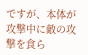ですが、本体が攻撃中に敵の攻撃を食ら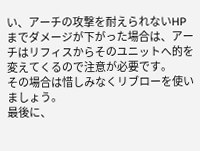い、アーチの攻撃を耐えられないHPまでダメージが下がった場合は、アーチはリフィスからそのユニットへ的を変えてくるので注意が必要です。
その場合は惜しみなくリブローを使いましょう。
最後に、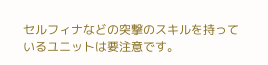セルフィナなどの突撃のスキルを持っているユニットは要注意です。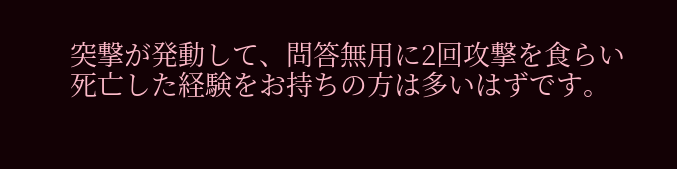突撃が発動して、問答無用に2回攻撃を食らい死亡した経験をお持ちの方は多いはずです。